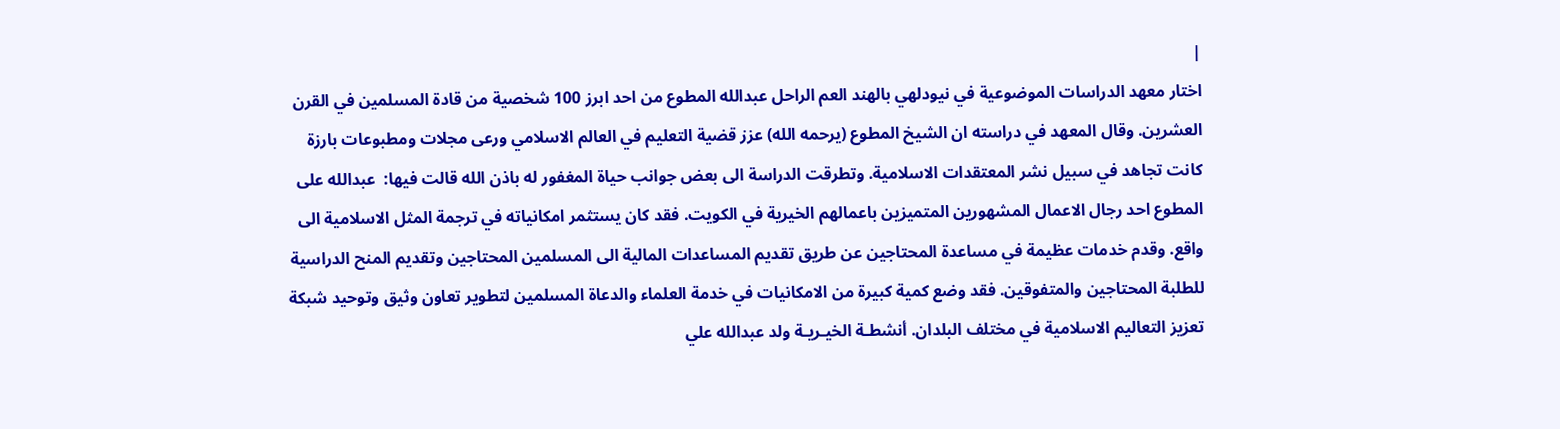|
اختار معهد الدراسات الموضوعية في نيودلهي بالهند العم الراحل عبدالله المطوع من احد ابرز 100 شخصية من قادة المسلمين في القرن العشرين. وقال المعهد في دراسته ان الشيخ المطوع (يرحمه الله) عزز قضية التعليم في العالم الاسلامي ورعى مجلات ومطبوعات بارزة كانت تجاهد في سبيل نشر المعتقدات الاسلامية. وتطرقت الدراسة الى بعض جوانب حياة المغفور له باذن الله قالت فيها:  عبدالله على المطوع احد رجال الاعمال المشهورين المتميزين باعمالهم الخيرية في الكويت. فقد كان يستثمر امكانياته في ترجمة المثل الاسلامية الى واقع. وقدم خدمات عظيمة في مساعدة المحتاجين عن طريق تقديم المساعدات المالية الى المسلمين المحتاجين وتقديم المنح الدراسية للطلبة المحتاجين والمتفوقين. فقد وضع كمية كبيرة من الامكانيات في خدمة العلماء والدعاة المسلمين لتطوير تعاون وثيق وتوحيد شبكة تعزيز التعاليم الاسلامية في مختلف البلدان. أنشطـة الخيـريـة ولد عبدالله علي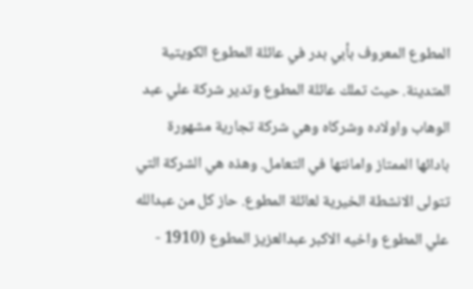المطوع المعروف بأبي بدر في عائلة المطوع الكويتية المتدينة. حيث تملك عائلة المطوع وتدير شركة علي عبد الوهاب واولاده وشركاه وهي شركة تجارية مشهورة بادائها الممتاز وامانتها في التعامل. وهذه هي الشركة التي تتولى الانشطة الخيرية لعائلة المطوع. حاز كل من عبدالله علي المطوع واخيه الاكبر عبدالعزيز المطوع (1910 -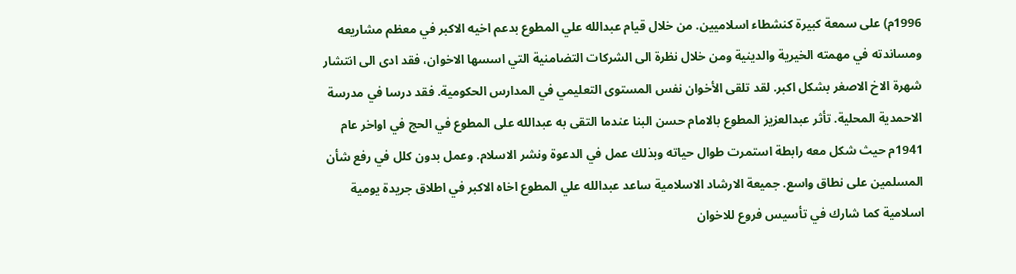1996م) على سمعة كبيرة كنشطاء اسلاميين. من خلال قيام عبدالله علي المطوع بدعم اخيه الاكبر في معظم مشاريعه ومساندته في مهمته الخيرية والدينية ومن خلال نظرة الى الشركات التضامنية التي اسسها الاخوان، فقد ادى الى انتشار شهرة الاخ الاصغر بشكل اكبر. لقد تلقى الأخوان نفس المستوى التعليمي في المدارس الحكومية. فقد درسا في مدرسة الاحمدية المحلية. تأثر عبدالعزيز المطوع بالامام حسن البنا عندما التقى به عبدالله على المطوع في الحج في اواخر عام 1941م حيث شكل معه رابطة استمرت طوال حياته وبذلك عمل في الدعوة ونشر الاسلام. وعمل بدون كلل في رفع شأن المسلمين على نطاق واسع. جميعة الارشاد الاسلامية ساعد عبدالله علي المطوع اخاه الاكبر في اطلاق جريدة يومية اسلامية كما شارك في تأسيس فروع للاخوان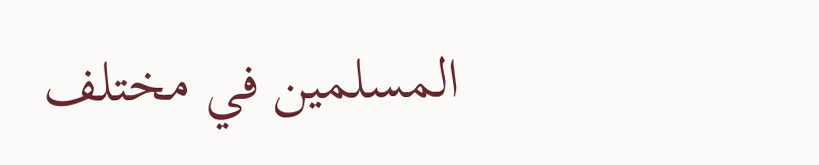المسلمين في مختلف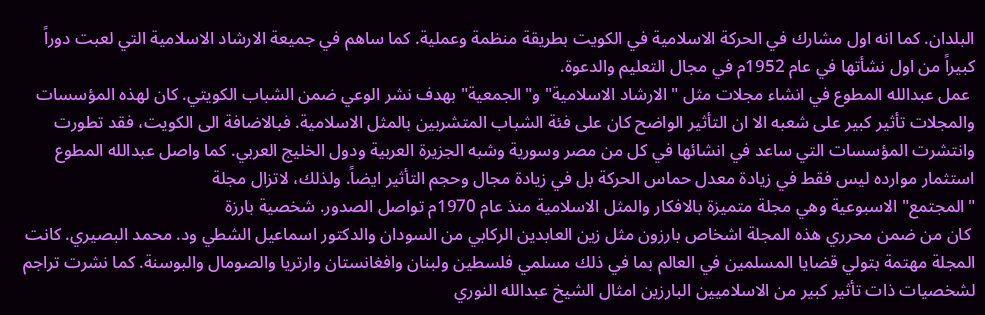البلدان. كما انه اول مشارك في الحركة الاسلامية في الكويت بطريقة منظمة وعملية. كما ساهم في جميعة الارشاد الاسلامية التي لعبت دوراً كبيراً من اول نشأتها في عام 1952م في مجال التعليم والدعوة.
 عمل عبدالله المطوع في انشاء مجلات مثل "الارشاد الاسلامية" و"الجمعية" بهدف نشر الوعي ضمن الشباب الكويتي. كان لهذه المؤسسات والمجلات تأثير كبير على شعبه الا ان التأثير الواضح كان على فئة الشباب المتشربين بالمثل الاسلامية. فبالاضافة الى الكويت، فقد تطورت وانتشرت المؤسسات التي ساعد في انشائها في كل من مصر وسورية وشبه الجزيرة العربية ودول الخليج العربي. كما واصل عبدالله المطوع استثمار موارده ليس فقط في زيادة معدل حماس الحركة بل في زيادة مجال وحجم التأثير ايضاً. ولذلك، لاتزال مجلة
"المجتمع" الاسبوعية وهي مجلة متميزة بالافكار والمثل الاسلامية منذ عام 1970م تواصل الصدور. شخصية بارزة
 كان من ضمن محرري هذه المجلة اشخاص بارزون مثل زين العابدين الركابي من السودان والدكتور اسماعيل الشطي ود. محمد البصيري. كانت المجلة مهتمة بتولي قضايا المسلمين في العالم بما في ذلك مسلمي فلسطين ولبنان وافغانستان وارتريا والصومال والبوسنة. كما نشرت تراجم لشخصيات ذات تأثير كبير من الاسلاميين البارزين امثال الشيخ عبدالله النوري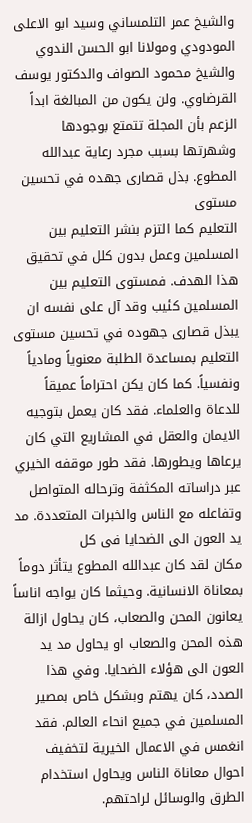والشيخ عمر التلمساني وسيد ابو الاعلى المودودي ومولانا ابو الحسن الندوي والشيخ محمود الصواف والدكتور يوسف القرضاوي. ولن يكون من المبالغة ابداً الزعم بأن المجلة تتمتع بوجودها وشهرتها بسبب مجرد رعاية عبدالله المطوع. بذل قصارى جهده في تحسين مستوى
التعليم كما التزم بنشر التعليم بين المسلمين وعمل بدون كلل في تحقيق هذا الهدف. فمستوى التعليم بين المسلمين كئيب وقد آل على نفسه ان يبذل قصارى جهوده في تحسين مستوى التعليم بمساعدة الطلبة معنوياً ومادياً ونفسياً. كما كان يكن احتراماً عميقاً للدعاة والعلماء. فقد كان يعمل بتوجيه الايمان والعقل في المشاريع التي كان يرعاها ويطورها. فقد طور موقفه الخيري عبر دراساته المكثفة وترحاله المتواصل وتفاعله مع الناس والخبرات المتعددة. مد يد العون الى الضحايا فى كل
مكان لقد كان عبدالله المطوع يتأثر دوماً بمعاناة الانسانية. وحيثما كان يواجه اناساً يعانون المحن والصعاب، كان يحاول ازالة هذه المحن والصعاب او يحاول مد يد العون الى هؤلاء الضحايا. وفي هذا الصدد، كان يهتم وبشكل خاص بمصير المسلمين في جميع انحاء العالم. فقد انغمس في الاعمال الخيرية لتخفيف احوال معاناة الناس ويحاول استخدام الطرق والوسائل لراحتهم.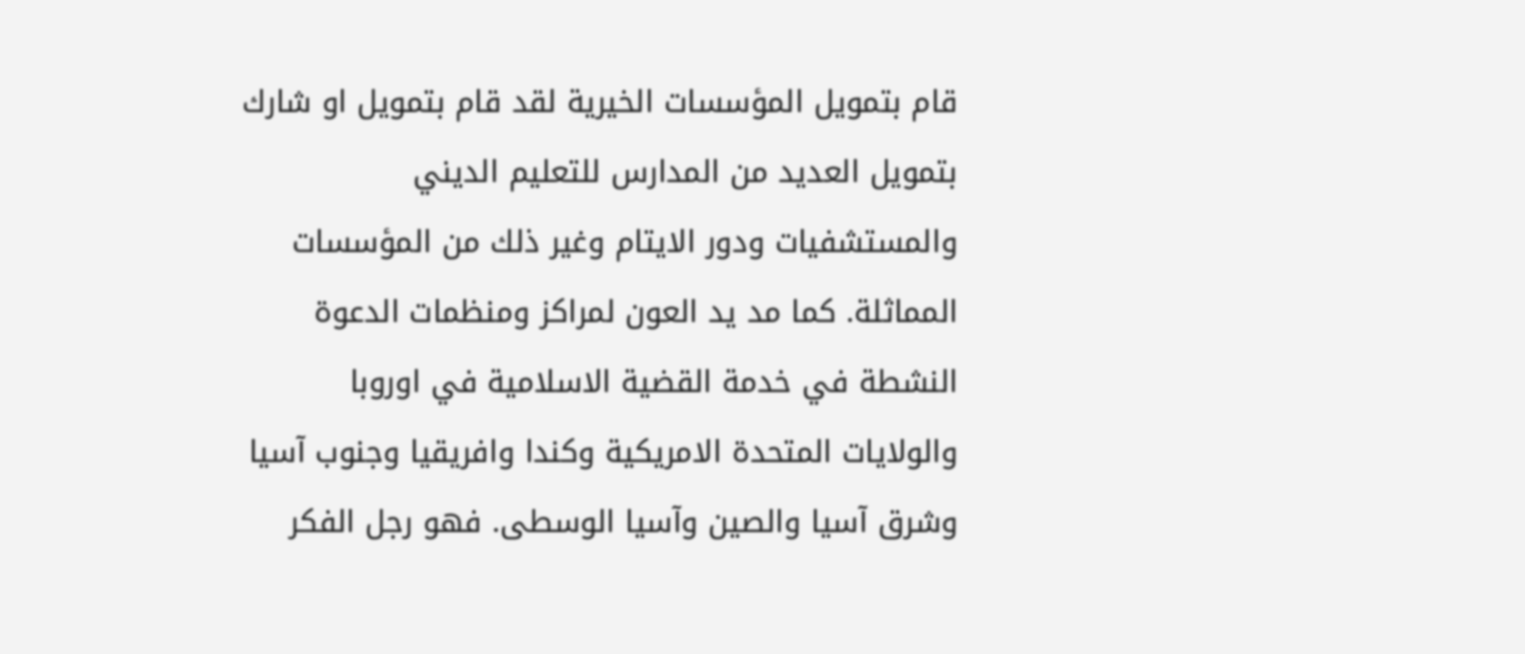قام بتمويل المؤسسات الخيرية لقد قام بتمويل او شارك بتمويل العديد من المدارس للتعليم الديني والمستشفيات ودور الايتام وغير ذلك من المؤسسات المماثلة. كما مد يد العون لمراكز ومنظمات الدعوة النشطة في خدمة القضية الاسلامية في اوروبا والولايات المتحدة الامريكية وكندا وافريقيا وجنوب آسيا وشرق آسيا والصين وآسيا الوسطى. فهو رجل الفكر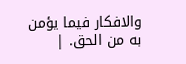والافكار فيما يؤمن به من الحق. |